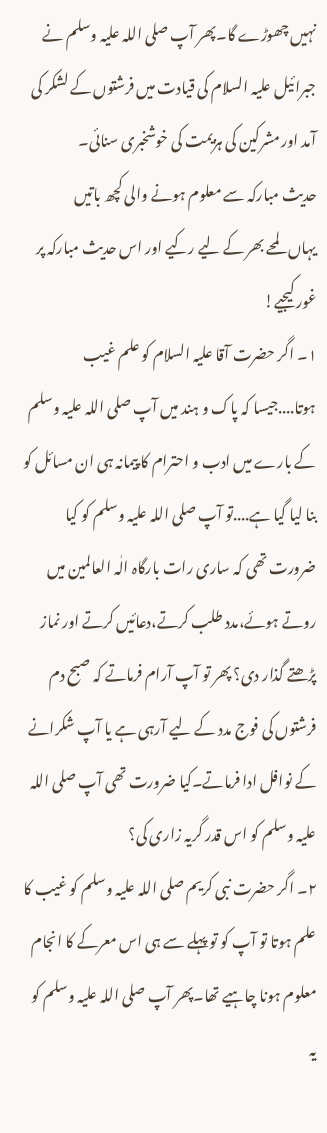نہیں چھوڑے گا۔پھر آپ صلی اللہ علیہ وسلم نے جبرائیل علیہ السلام کی قیادت میں فرشتوں کے لشکر کی آمد اور مشرکین کی ہزیمت کی خوشخبری سنائی۔
حدیث مبارکہ سے معلوم ہونے والی کچھ باتیں
یہاں لمحے بھر کے لیے رکیے اور اس حدیث مبارکہ پر غور کیجیے!
۱۔ اگر حضرت آقا علیہ السلام کو علم غیب ہوتا....جیسا کہ پاک و ہند میں آپ صلی اللہ علیہ وسلم کے بارے میں ادب و احترام کا پیمانہ ہی ان مسائل کو بنا لیا گیا ہے....تو آپ صلی اللہ علیہ وسلم کو کیا ضرورت تھی کہ ساری رات بارگاہ الٰہ العالمین میں روتے ہوئے،مدد طلب کرتے،دعائیں کرتے اور نماز پڑھتے گذار دی؟ پھر تو آپ آرام فرماتے کہ صبح دم فرشتوں کی فوج مدد کے لیے آرہی ہے یا آپ شکرانے کے نوافل ادا فرماتے۔کیا ضرورت تھی آپ صلی اللہ علیہ وسلم کو اس قدر گریہ زاری کی؟
۲۔ اگر حضرت نبی کریم صلی اللہ علیہ وسلم کو غیب کا علم ہوتا تو آپ کو تو پہلے سے ہی اس معرکے کا انجام معلوم ہونا چاہیے تھا۔پھر آپ صلی اللہ علیہ وسلم کو یہ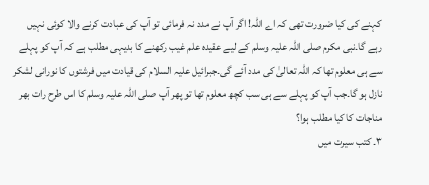کہنے کی کیا ضرورت تھی کہ اے اللہ! اگر آپ نے مدد نہ فرمائی تو آپ کی عبادت کرنے والا کوئی نہیں رہے گا۔نبی مکرم صلی اللہ علیہ وسلم کے لیے عقیدہ علم غیب رکھنے کا بدیہی مطلب ہے کہ آپ کو پہلے سے ہی معلوم تھا کہ اللہ تعالیٰ کی مدد آئے گی۔جبرائیل علیہ السلام کی قیادت میں فرشتوں کا نورانی لشکر نازل ہو گا۔جب آپ کو پہلے سے ہی سب کچھ معلوم تھا تو پھر آپ صلی اللہ علیہ وسلم کا اس طرح رات بھر مناجات کا کیا مطلب ہوا؟
۳۔ کتب سیرت میں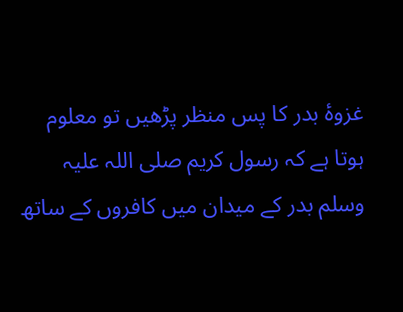غزوۂ بدر کا پس منظر پڑھیں تو معلوم ہوتا ہے کہ رسول کریم صلی اللہ علیہ وسلم بدر کے میدان میں کافروں کے ساتھ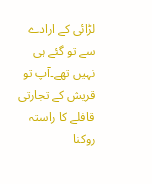لڑائی کے ارادے سے تو گئے ہی نہیں تھے۔آپ تو قریش کے تجارتی قافلے کا راستہ روکنا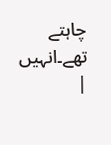چاہتے تھے۔انہیں
|